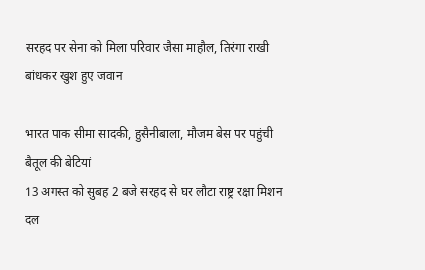सरहद पर सेना को मिला परिवार जैसा माहौल, तिरंगा राखी बांधकर खुश हुए जवान

भारत पाक सीमा सादकी, हुसैनीबाला, मौजम बेस पर पहुंची बैतूल की बेटियां
13 अगस्त को सुबह 2 बजे सरहद से घर लौटा राष्ट्र रक्षा मिशन दल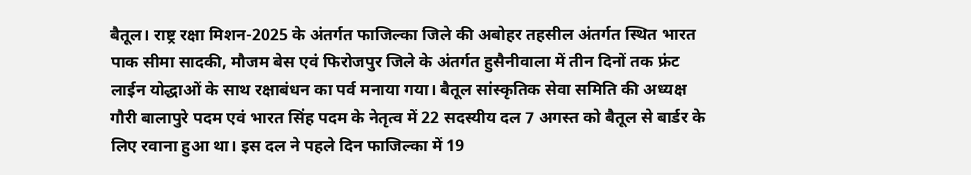बैतूल। राष्ट्र रक्षा मिशन-2025 के अंतर्गत फाजिल्का जिले की अबोहर तहसील अंतर्गत स्थित भारत पाक सीमा सादकी, मौजम बेस एवं फिरोजपुर जिले के अंतर्गत हुसैनीवाला में तीन दिनों तक फ्रंट लाईन योद्धाओं के साथ रक्षाबंधन का पर्व मनाया गया। बैतूल सांस्कृतिक सेवा समिति की अध्यक्ष गौरी बालापुरे पदम एवं भारत सिंह पदम के नेतृत्व में 22 सदस्यीय दल 7 अगस्त को बैतूल से बार्डर के लिए रवाना हुआ था। इस दल ने पहले दिन फाजिल्का में 19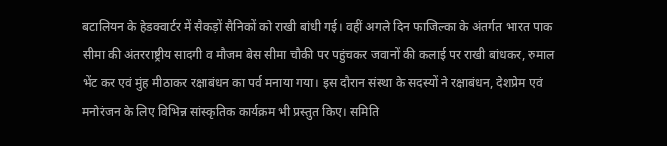बटालियन के हेडक्वार्टर में सैकड़ों सैनिकों को राखी बांधी गई। वहीं अगले दिन फाजिल्का के अंतर्गत भारत पाक सीमा की अंतरराष्ट्रीय सादगी व मौजम बेस सीमा चौकी पर पहुंचकर जवानों की कलाई पर राखी बांधकर, रुमाल भेंट कर एवं मुंह मीठाकर रक्षाबंधन का पर्व मनाया गया। इस दौरान संस्था के सदस्यों ने रक्षाबंधन, देशप्रेम एवं मनोरंजन के लिए विभिन्न सांस्कृतिक कार्यक्रम भी प्रस्तुत किए। समिति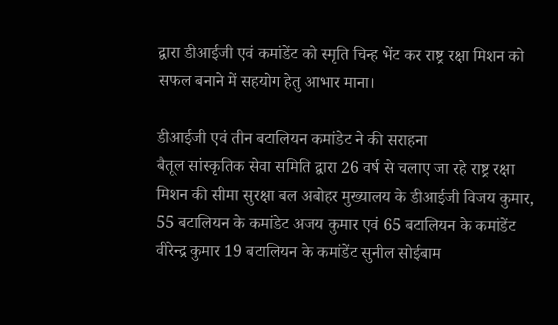द्वारा डीआईजी एवं कमांडेंट को स्मृति चिन्ह भेंट कर राष्ट्र रक्षा मिशन को सफल बनाने में सहयोग हेतु आभार माना।

डीआईजी एवं तीन बटालियन कमांडेट ने की सराहना
बैतूल सांस्कृतिक सेवा समिति द्वारा 26 वर्ष से चलाए जा रहे राष्ट्र रक्षा मिशन की सीमा सुरक्षा बल अबोहर मुख्यालय के डीआईजी विजय कुमार, 55 बटालियन के कमांडेट अजय कुमार एवं 65 बटालियन के कमांडेंट वीरेन्द्र कुमार 19 बटालियन के कमांडेंट सुनील सोईबाम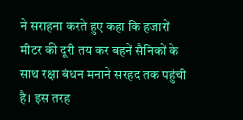ने सराहना करते हुए कहा कि हजारों मीटर की दूरी तय कर बहनें सैनिकों के साथ रक्षा बंधन मनाने सरहद तक पहुंची है। इस तरह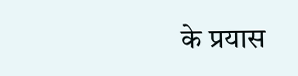के प्रयास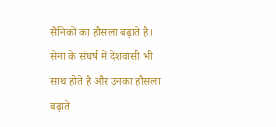सैनिकों का हौसला बढ़ाते है। सेना के संघर्ष में देशवासी भी साथ होते है और उनका हौसला बढ़ाते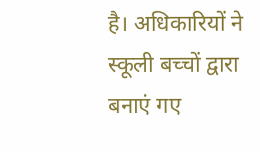है। अधिकारियों ने स्कूली बच्चों द्वारा बनाएं गए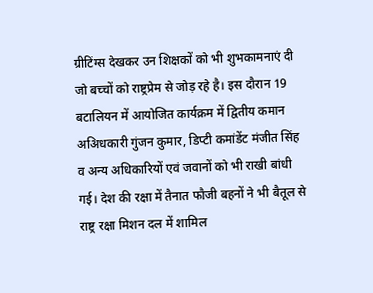ग्रीटिंग्स देखकर उन शिक्षकों को भी शुभकामनाएं दी जो बच्चों को राष्ट्रप्रेम से जोड़ रहे है। इस दौरान 19 बटालियन में आयोजित कार्यक्रम में द्वितीय कमान अअिधकारी गुंजन कुमार, डिप्टी कमांडेंट मंजीत सिंह व अन्य अधिकारियों एवं जवानों को भी राखी बांधी गई। देश की रक्षा में तैनात फौजी बहनों ने भी बैतूल से राष्ट्र रक्षा मिशन दल में शामिल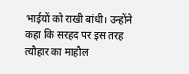भाईयों को राखी बांधी। उन्होंने कहा कि सरहद पर इस तरह त्यौहार का माहौल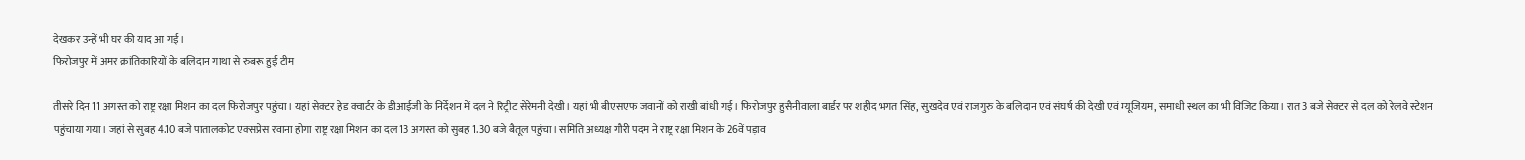देखकर उन्हें भी घर की याद आ गई।
फिरोजपुर में अमर क्रांतिकारियों के बलिदान गाथा से रुबरू हुई टीम

तीसरे दिन 11 अगस्त को राष्ट्र रक्षा मिशन का दल फिरोजपुर पहुंचा। यहां सेक्टर हेड क्वार्टर के डीआईजी के निर्देशन में दल ने रिट्रीट सेरेमनी देखी। यहां भी बीएसएफ जवानों को राखी बांधी गई। फिरोजपुर हुसैनीवाला बार्डर पर शहीद भगत सिंह, सुखदेव एवं राजगुरु के बलिदान एवं संघर्ष की देखी एवं म्यूजियम, समाधी स्थल का भी विजिट किया। रात 3 बजे सेक्टर से दल को रेलवे स्टेशन पहुंचाया गया। जहां से सुबह 4.10 बजे पातालकोट एक्सप्रेस रवाना होगा राष्ट्र रक्षा मिशन का दल 13 अगस्त को सुबह 1.30 बजे बैतूल पहुंचा। समिति अध्यक्ष गौरी पदम ने राष्ट्र रक्षा मिशन के 26वें पड़ाव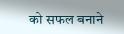को सफल बनाने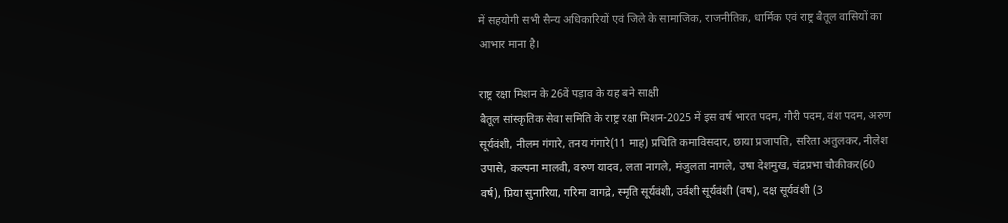में सहयोगी सभी सैन्य अधिकारियों एवं जिले के सामाजिक, राजनीतिक, धार्मिक एवं राष्ट्र बैतूल वासियों का आभार माना है।

राष्ट्र रक्षा मिशन के 26वें पड़ाव के यह बने साक्षी
बैतूल सांस्कृतिक सेवा समिति के राष्ट्र रक्षा मिशन-2025 में इस वर्ष भारत पदम, गौरी पदम, वंश पदम, अरुण सूर्यवंशी, नीलम गंगारे, तनय गंगारे(11 माह) प्रचिति कमाविसदार, छाया प्रजापति, सरिता अतुलकर, नीलेश उपासे, कल्पना मालवी, वरुण यादव, लता नागले, मंजुलता नागले, उषा देशमुख, चंद्रप्रभा चौकीकर(60 वर्ष), प्रिया सुनारिया, गरिमा वागद्रे, स्मृति सूर्यवंशी, उर्वशी सूर्यवंशी (वष), दक्ष सूर्यवंशी (3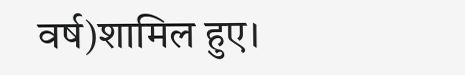वर्ष)शामिल हुए।